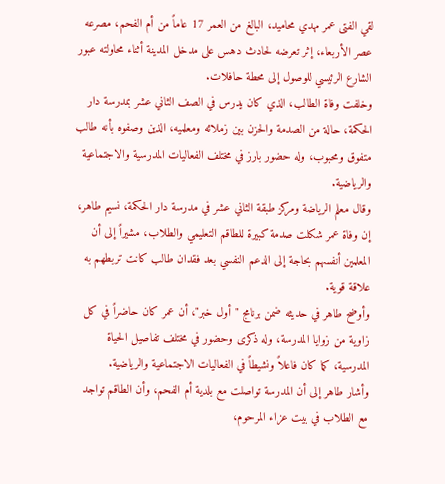لقي الفتى عمر مهدي محاميد، البالغ من العمر 17 عاماً من أم الفحم، مصرعه عصر الأربعاء، إثر تعرضه لحادث دهس على مدخل المدينة أثناء محاولته عبور الشارع الرئيسي للوصول إلى محطة حافلات.
وخلفت وفاة الطالب، الذي كان يدرس في الصف الثاني عشر بمدرسة دار الحكمة، حالة من الصدمة والحزن بين زملائه ومعلميه، الذين وصفوه بأنه طالب متفوق ومحبوب، وله حضور بارز في مختلف الفعاليات المدرسية والاجتماعية والرياضية.
وقال معلم الرياضة ومركز طبقة الثاني عشر في مدرسة دار الحكمة، نسيم طاهر، إن وفاة عمر شكلت صدمة كبيرة للطاقم التعليمي والطلاب، مشيراً إلى أن المعلمين أنفسهم بحاجة إلى الدعم النفسي بعد فقدان طالب كانت تربطهم به علاقة قوية.
وأوضح طاهر في حديثه ضمن برنامج "أول خبر"، أن عمر كان حاضراً في كل زاوية من زوايا المدرسة، وله ذكرى وحضور في مختلف تفاصيل الحياة المدرسية، كما كان فاعلاً ونشيطاً في الفعاليات الاجتماعية والرياضية.
وأشار طاهر إلى أن المدرسة تواصلت مع بلدية أم الفحم، وأن الطاقم تواجد مع الطلاب في بيت عزاء المرحوم،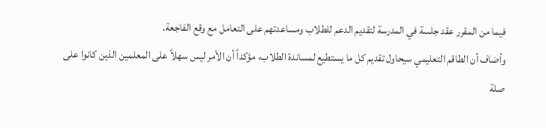فيما من المقرر عقد جلسة في المدرسة لتقديم الدعم للطلاب ومساعدتهم على التعامل مع وقع الفاجعة.
وأضاف أن الطاقم التعليمي سيحاول تقديم كل ما يستطيع لمساندة الطلاب، مؤكداً أن الأمر ليس سهلاً على المعلمين الذين كانوا على صلة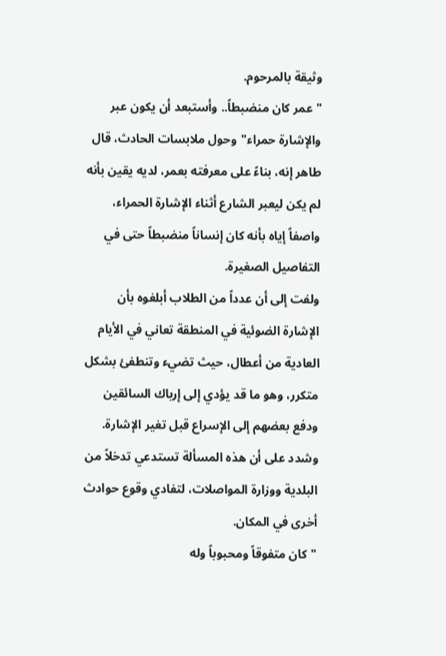وثيقة بالمرحوم.
"عمر كان منضبطاً.. وأستبعد أن يكون عبر والإشارة حمراء"وحول ملابسات الحادث، قال طاهر إنه، بناءً على معرفته بعمر، لديه يقين بأنه لم يكن ليعبر الشارع أثناء الإشارة الحمراء، واصفاً إياه بأنه كان إنساناً منضبطاً حتى في التفاصيل الصغيرة.
ولفت إلى أن عدداً من الطلاب أبلغوه بأن الإشارة الضوئية في المنطقة تعاني في الأيام العادية من أعطال، حيث تضيء وتنطفئ بشكل متكرر، وهو ما قد يؤدي إلى إرباك السائقين ودفع بعضهم إلى الإسراع قبل تغير الإشارة.
وشدد على أن هذه المسألة تستدعي تدخلاً من البلدية ووزارة المواصلات، لتفادي وقوع حوادث أخرى في المكان.
"كان متفوقاً ومحبوباً وله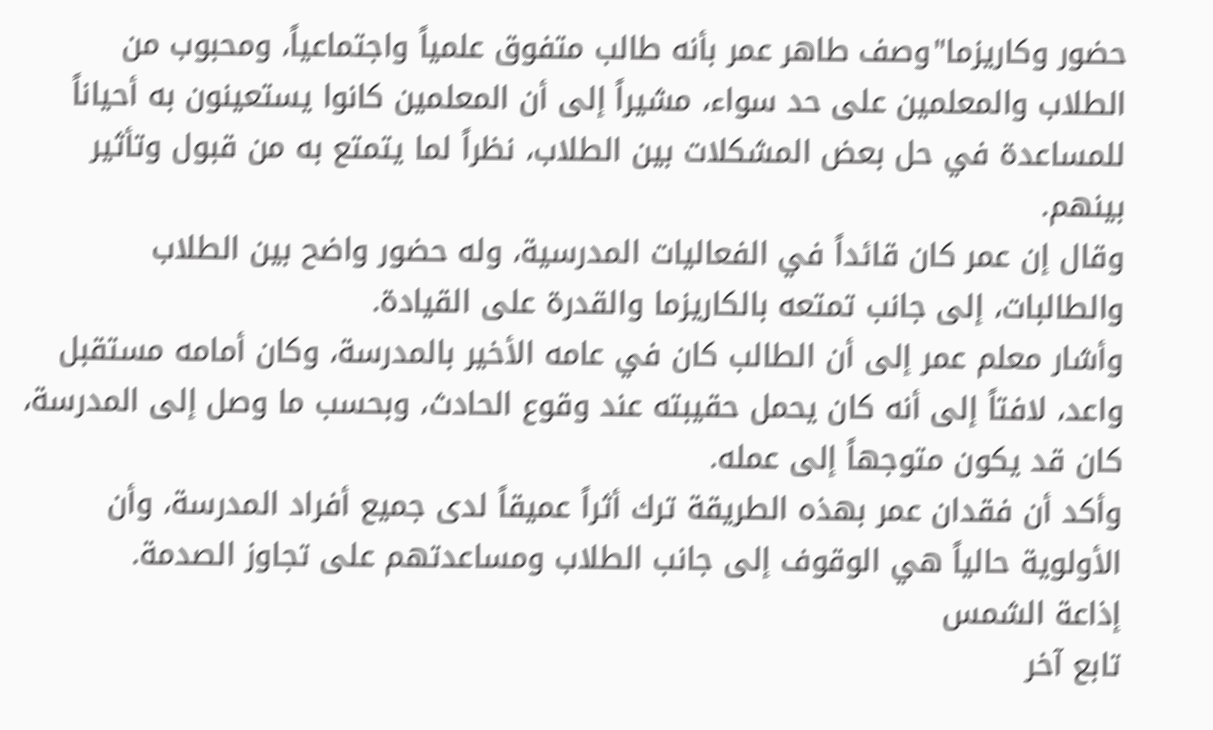حضور وكاريزما"وصف طاهر عمر بأنه طالب متفوق علمياً واجتماعياً، ومحبوب من الطلاب والمعلمين على حد سواء، مشيراً إلى أن المعلمين كانوا يستعينون به أحياناً للمساعدة في حل بعض المشكلات بين الطلاب، نظراً لما يتمتع به من قبول وتأثير بينهم.
وقال إن عمر كان قائداً في الفعاليات المدرسية، وله حضور واضح بين الطلاب والطالبات، إلى جانب تمتعه بالكاريزما والقدرة على القيادة.
وأشار معلم عمر إلى أن الطالب كان في عامه الأخير بالمدرسة، وكان أمامه مستقبل واعد، لافتاً إلى أنه كان يحمل حقيبته عند وقوع الحادث، وبحسب ما وصل إلى المدرسة، كان قد يكون متوجهاً إلى عمله.
وأكد أن فقدان عمر بهذه الطريقة ترك أثراً عميقاً لدى جميع أفراد المدرسة، وأن الأولوية حالياً هي الوقوف إلى جانب الطلاب ومساعدتهم على تجاوز الصدمة.
إذاعة الشمس
تابع آخر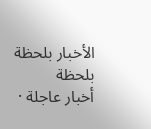الأخبار بلحظة بلحظة
أخبار عاجلة ·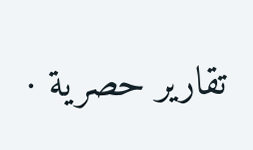تقارير حصرية ·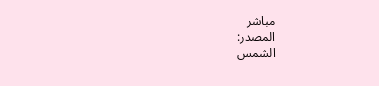مباشر
المصدر:
الشمس